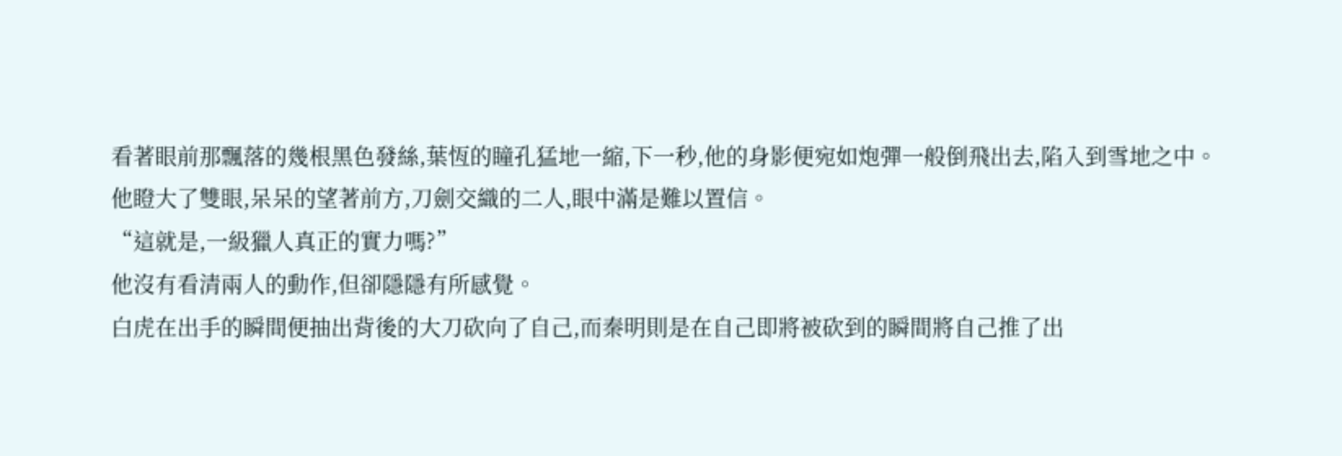看著眼前那飄落的幾根黑色發絲,葉恆的瞳孔猛地一縮,下一秒,他的身影便宛如炮彈一般倒飛出去,陷入到雪地之中。
他瞪大了雙眼,呆呆的望著前方,刀劍交織的二人,眼中滿是難以置信。
“這就是,一級獵人真正的實力嗎?”
他沒有看清兩人的動作,但卻隱隱有所感覺。
白虎在出手的瞬間便抽出背後的大刀砍向了自己,而秦明則是在自己即將被砍到的瞬間將自己推了出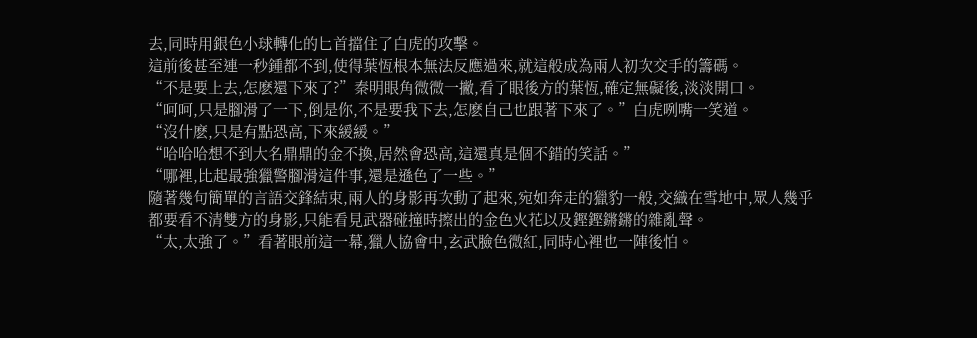去,同時用銀色小球轉化的匕首擋住了白虎的攻擊。
這前後甚至連一秒鍾都不到,使得葉恆根本無法反應過來,就這般成為兩人初次交手的籌碼。
“不是要上去,怎麽還下來了?”秦明眼角微微一撇,看了眼後方的葉恆,確定無礙後,淡淡開口。
“呵呵,只是腳滑了一下,倒是你,不是要我下去,怎麽自己也跟著下來了。”白虎咧嘴一笑道。
“沒什麽,只是有點恐高,下來緩緩。”
“哈哈哈想不到大名鼎鼎的金不換,居然會恐高,這還真是個不錯的笑話。”
“哪裡,比起最強獵警腳滑這件事,還是遜色了一些。”
隨著幾句簡單的言語交鋒結束,兩人的身影再次動了起來,宛如奔走的獵豹一般,交織在雪地中,眾人幾乎都要看不清雙方的身影,只能看見武器碰撞時擦出的金色火花以及鏗鏗鏘鏘的雜亂聲。
“太,太強了。”看著眼前這一幕,獵人協會中,玄武臉色微紅,同時心裡也一陣後怕。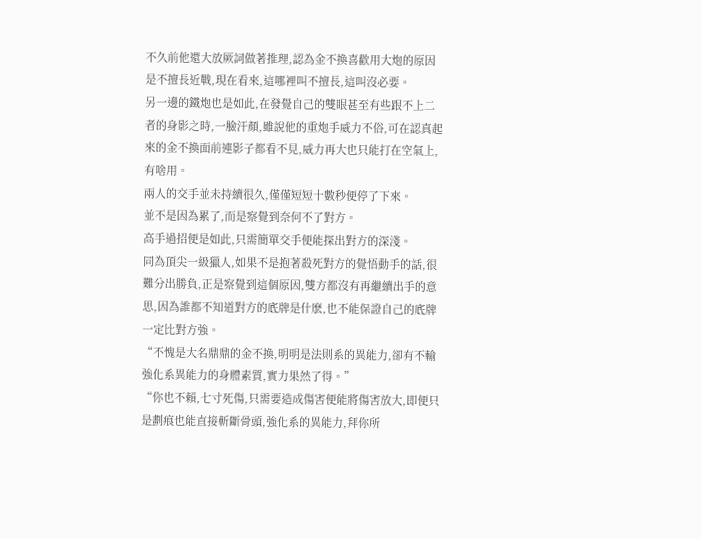不久前他還大放厥詞做著推理,認為金不換喜歡用大炮的原因是不擅長近戰,現在看來,這哪裡叫不擅長,這叫沒必要。
另一邊的鐵炮也是如此,在發覺自己的雙眼甚至有些跟不上二者的身影之時,一臉汗顏,雖說他的重炮手威力不俗,可在認真起來的金不換面前連影子都看不見,威力再大也只能打在空氣上,有啥用。
兩人的交手並未持續很久,僅僅短短十數秒便停了下來。
並不是因為累了,而是察覺到奈何不了對方。
高手過招便是如此,只需簡單交手便能探出對方的深淺。
同為頂尖一級獵人,如果不是抱著殺死對方的覺悟動手的話,很難分出勝負,正是察覺到這個原因,雙方都沒有再繼續出手的意思,因為誰都不知道對方的底牌是什麽,也不能保證自己的底牌一定比對方強。
“不愧是大名鼎鼎的金不換,明明是法則系的異能力,卻有不輸強化系異能力的身體素質,實力果然了得。”
“你也不賴,七寸死傷,只需要造成傷害便能將傷害放大,即便只是劃痕也能直接斬斷骨頭,強化系的異能力,拜你所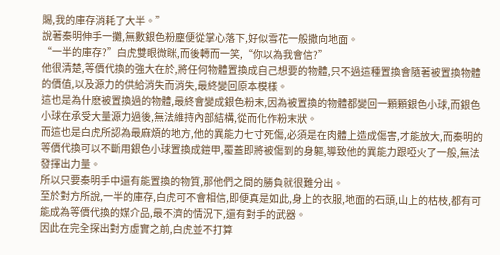賜,我的庫存消耗了大半。”
說著秦明伸手一攤,無數銀色粉塵便從掌心落下,好似雪花一般撒向地面。
“一半的庫存?”白虎雙眼微眯,而後轉而一笑,“你以為我會信?”
他很清楚,等價代換的強大在於,將任何物體置換成自己想要的物體,只不過這種置換會隨著被置換物體的價值,以及源力的供給消失而消失,最終變回原本模樣。
這也是為什麽被置換過的物體,最終會變成銀色粉末,因為被置換的物體都變回一顆顆銀色小球,而銀色小球在承受大量源力過後,無法維持內部結構,從而化作粉末狀。
而這也是白虎所認為最麻煩的地方,他的異能力七寸死傷,必須是在肉體上造成傷害,才能放大,而秦明的等價代換可以不斷用銀色小球置換成鎧甲,覆蓋即將被傷到的身軀,導致他的異能力跟啞火了一般,無法發揮出力量。
所以只要秦明手中還有能置換的物質,那他們之間的勝負就很難分出。
至於對方所說,一半的庫存,白虎可不會相信,即便真是如此,身上的衣服,地面的石頭,山上的枯枝,都有可能成為等價代換的媒介品,最不濟的情況下,還有對手的武器。
因此在完全探出對方虛實之前,白虎並不打算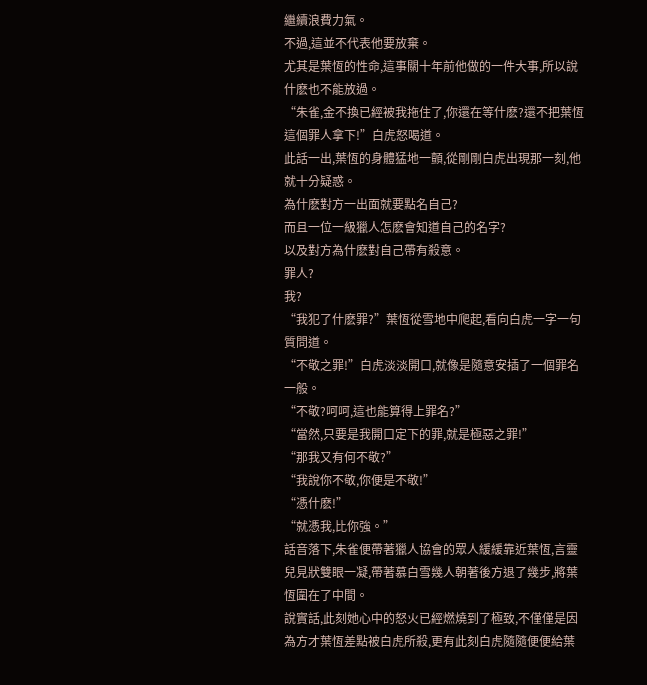繼續浪費力氣。
不過,這並不代表他要放棄。
尤其是葉恆的性命,這事關十年前他做的一件大事,所以說什麽也不能放過。
“朱雀,金不換已經被我拖住了,你還在等什麽?還不把葉恆這個罪人拿下!”白虎怒喝道。
此話一出,葉恆的身體猛地一顫,從剛剛白虎出現那一刻,他就十分疑惑。
為什麽對方一出面就要點名自己?
而且一位一級獵人怎麽會知道自己的名字?
以及對方為什麽對自己帶有殺意。
罪人?
我?
“我犯了什麽罪?”葉恆從雪地中爬起,看向白虎一字一句質問道。
“不敬之罪!”白虎淡淡開口,就像是隨意安插了一個罪名一般。
“不敬?呵呵,這也能算得上罪名?”
“當然,只要是我開口定下的罪,就是極惡之罪!”
“那我又有何不敬?”
“我說你不敬,你便是不敬!”
“憑什麽!”
“就憑我,比你強。”
話音落下,朱雀便帶著獵人協會的眾人緩緩靠近葉恆,言靈兒見狀雙眼一凝,帶著慕白雪幾人朝著後方退了幾步,將葉恆圍在了中間。
說實話,此刻她心中的怒火已經燃燒到了極致,不僅僅是因為方才葉恆差點被白虎所殺,更有此刻白虎隨隨便便給葉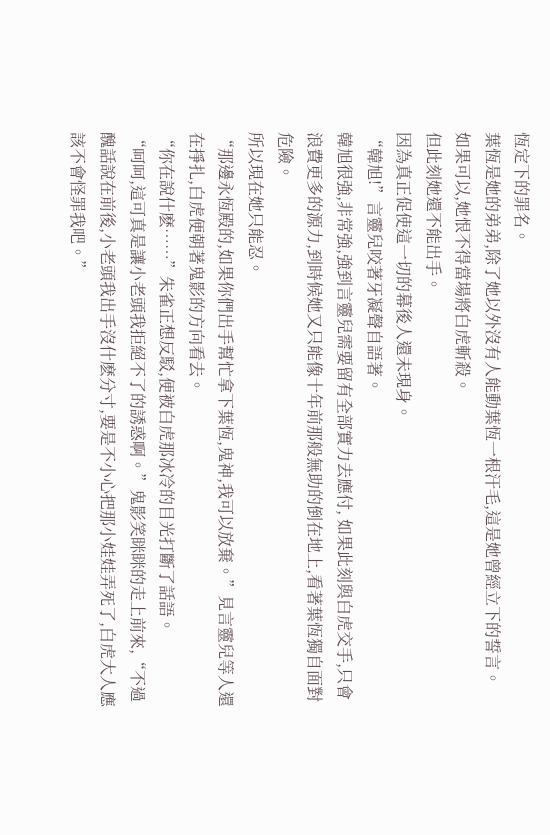恆定下的罪名。
葉恆是她的弟弟,除了她以外沒有人能動葉恆一根汗毛,這是她曾經立下的誓言。
如果可以,她恨不得當場將白虎斬殺。
但此刻她還不能出手。
因為真正促使這一切的幕後人還未現身。
“韓旭!”言靈兒咬著牙凝聲自語著。
韓旭很強,非常強,強到言靈兒需要留有全部實力去應付, 如果此刻與白虎交手,只會浪費更多的源力,到時候她又只能像十年前那般無助的倒在地上,看著葉恆獨自面對危險。
所以現在她只能忍。
“那邊永恆殿的,如果你們出手幫忙拿下葉恆,鬼神,我可以放棄。”見言靈兒等人還在掙扎,白虎便朝著鬼影的方向看去。
“你在說什麽……”朱雀正想反駁,便被白虎那冰冷的目光打斷了話語。
“呵呵,這可真是讓小老頭我拒絕不了的誘惑啊。”鬼影笑眯眯的走上前來,“不過醜話說在前後,小老頭我出手沒什麽分寸,要是不小心把那小娃娃弄死了,白虎大人應該不會怪罪我吧。”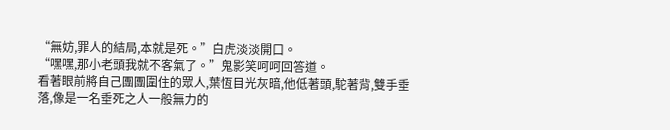“無妨,罪人的結局,本就是死。”白虎淡淡開口。
“嘿嘿,那小老頭我就不客氣了。”鬼影笑呵呵回答道。
看著眼前將自己團團圍住的眾人,葉恆目光灰暗,他低著頭,駝著背,雙手垂落,像是一名垂死之人一般無力的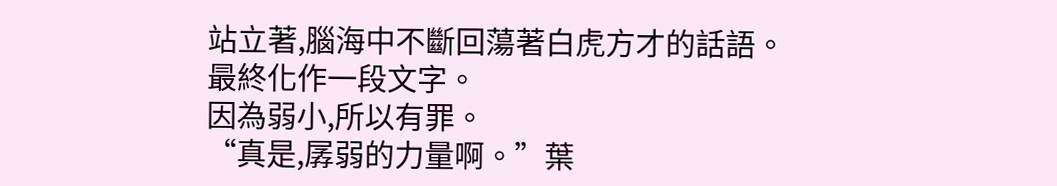站立著,腦海中不斷回蕩著白虎方才的話語。
最終化作一段文字。
因為弱小,所以有罪。
“真是,孱弱的力量啊。”葉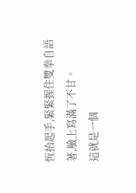恆抬起手,緊緊握住雙拳自語著,臉上寫滿了不甘。
這就是一個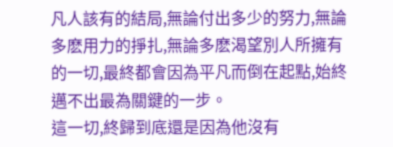凡人該有的結局,無論付出多少的努力,無論多麽用力的掙扎,無論多麽渴望別人所擁有的一切,最終都會因為平凡而倒在起點,始終邁不出最為關鍵的一步。
這一切,終歸到底還是因為他沒有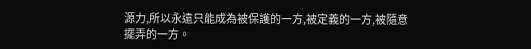源力,所以永遠只能成為被保護的一方,被定義的一方,被隨意擺弄的一方。